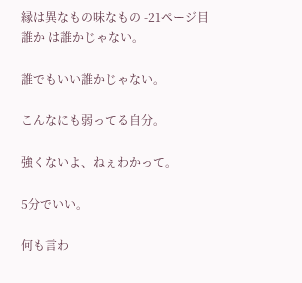縁は異なもの味なもの -21ページ目
誰か は誰かじゃない。

誰でもいい誰かじゃない。

こんなにも弱ってる自分。

強くないよ、ねぇわかって。

5分でいい。

何も言わ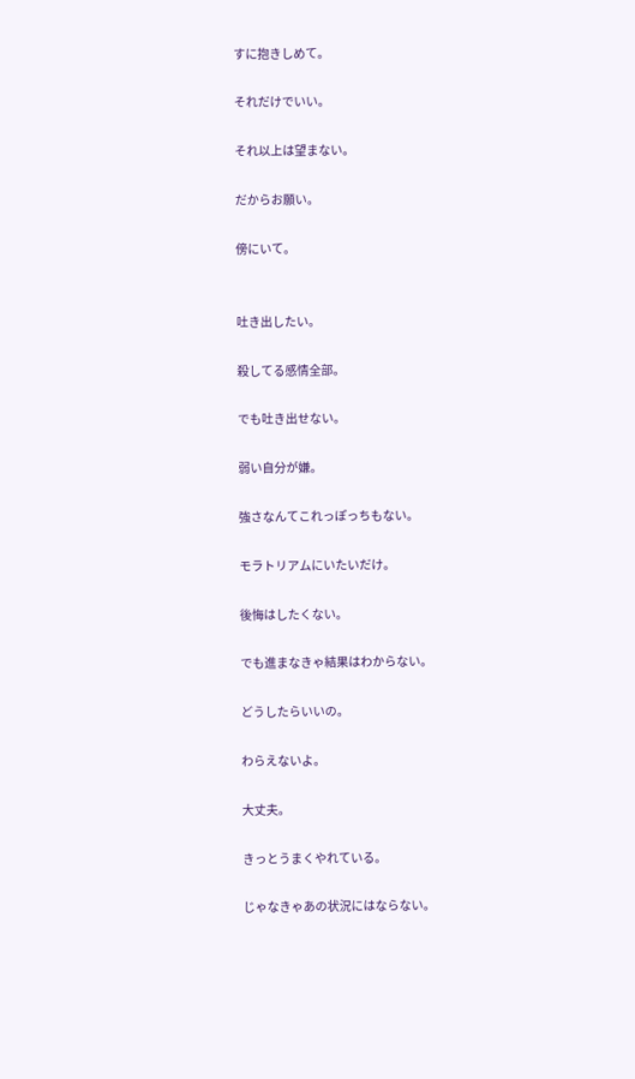すに抱きしめて。

それだけでいい。

それ以上は望まない。

だからお願い。

傍にいて。


吐き出したい。

殺してる感情全部。

でも吐き出せない。

弱い自分が嫌。

強さなんてこれっぽっちもない。

モラトリアムにいたいだけ。

後悔はしたくない。

でも進まなきゃ結果はわからない。

どうしたらいいの。

わらえないよ。

大丈夫。

きっとうまくやれている。

じゃなきゃあの状況にはならない。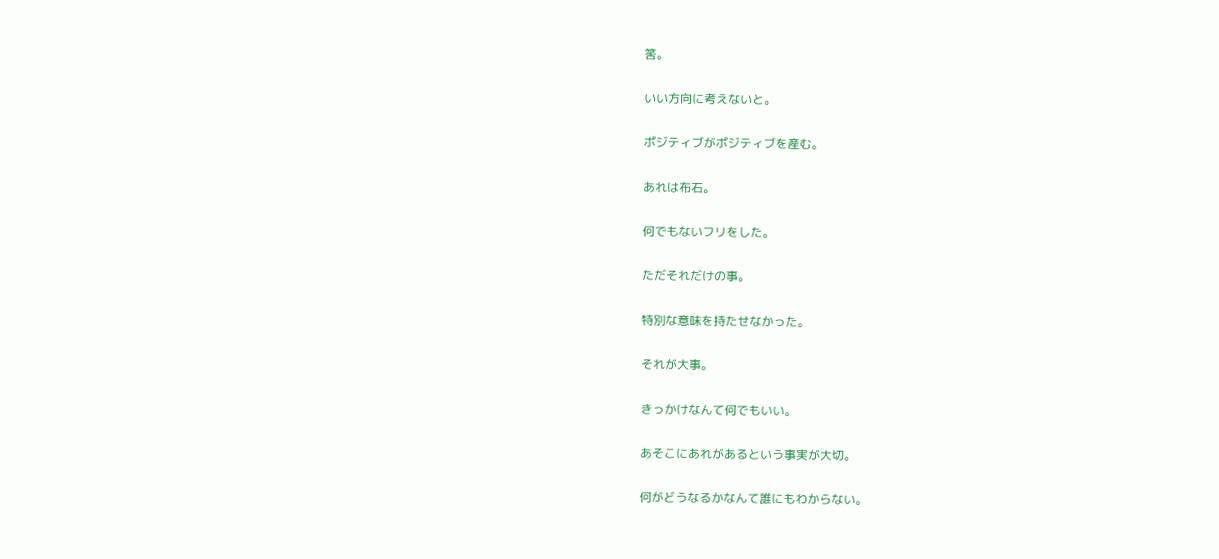筈。

いい方向に考えないと。

ポジティブがポジティブを産む。

あれは布石。

何でもないフリをした。

ただそれだけの事。

特別な意味を持たせなかった。

それが大事。

きっかけなんて何でもいい。

あそこにあれがあるという事実が大切。

何がどうなるかなんて誰にもわからない。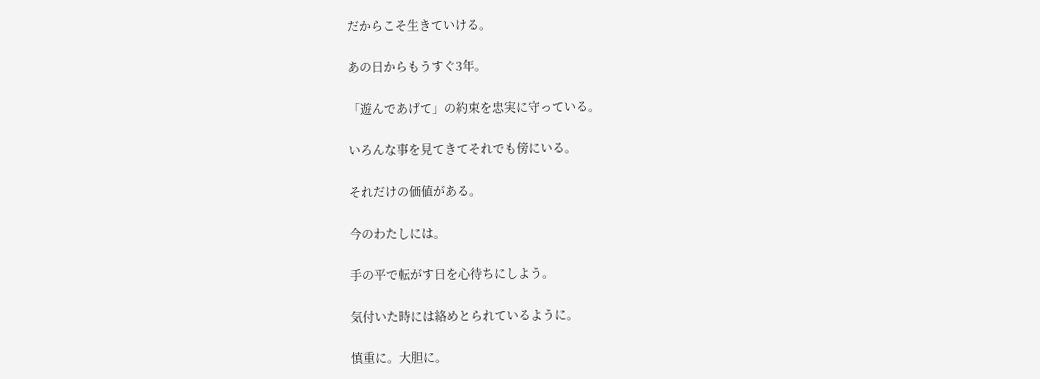だからこそ生きていける。

あの日からもうすぐ3年。

「遊んであげて」の約束を忠実に守っている。

いろんな事を見てきてそれでも傍にいる。

それだけの価値がある。

今のわたしには。

手の平で転がす日を心待ちにしよう。

気付いた時には絡めとられているように。

慎重に。大胆に。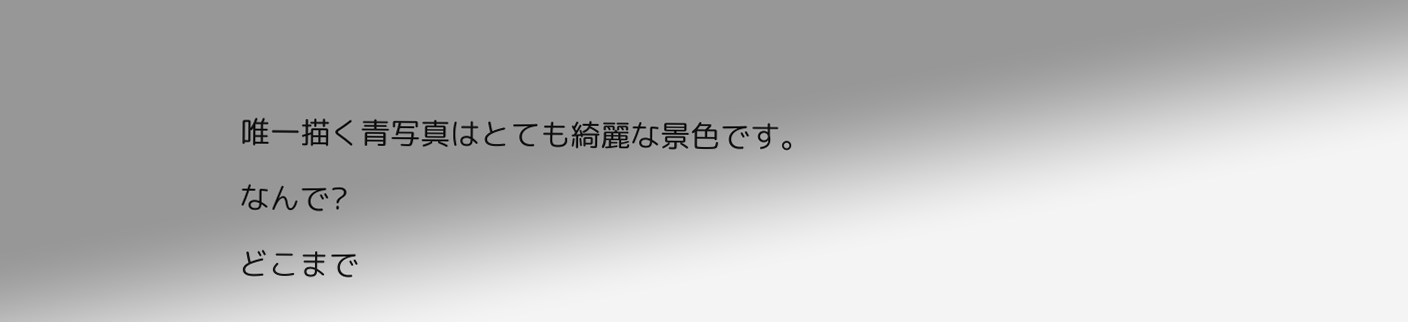唯一描く青写真はとても綺麗な景色です。

なんで?

どこまで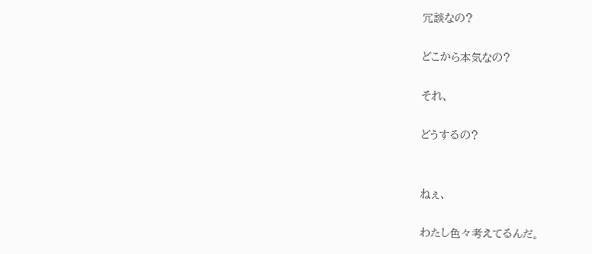冗談なの?

どこから本気なの?

それ、

どうするの?


ねぇ、

わたし色々考えてるんだ。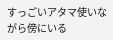すっごいアタマ使いながら傍にいる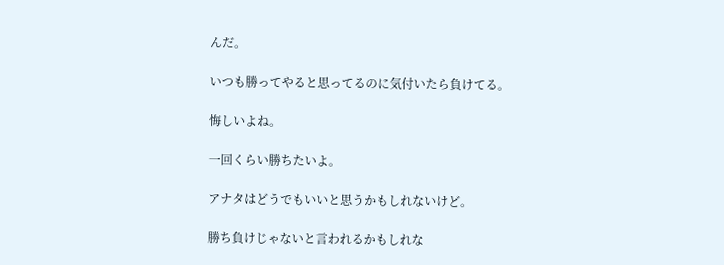んだ。

いつも勝ってやると思ってるのに気付いたら負けてる。

悔しいよね。

一回くらい勝ちたいよ。

アナタはどうでもいいと思うかもしれないけど。

勝ち負けじゃないと言われるかもしれな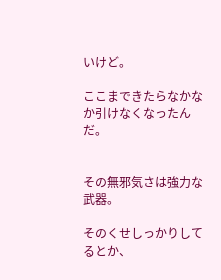いけど。

ここまできたらなかなか引けなくなったんだ。


その無邪気さは強力な武器。

そのくせしっかりしてるとか、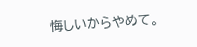悔しいからやめて。